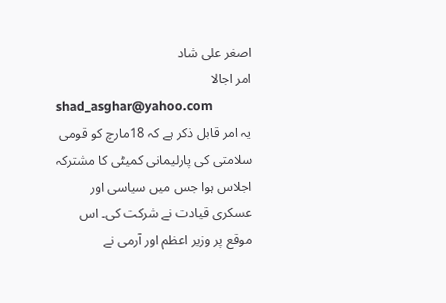اصغر علی شاد
امر اجالا
shad_asghar@yahoo.com
یہ امر قابل ذکر ہے کہ 18مارچ کو قومی سلامتی کی پارلیمانی کمیٹی کا مشترکہ اجلاس ہوا جس میں سیاسی اور عسکری قیادت نے شرکت کی۔ اس موقع پر وزیر اعظم اور آرمی نے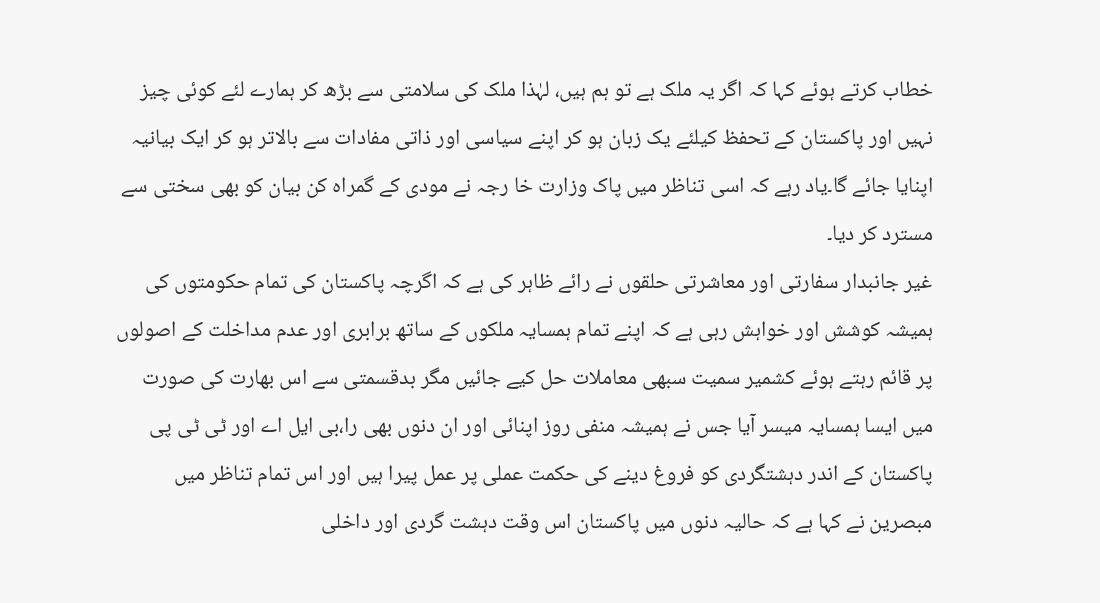خطاب کرتے ہوئے کہا کہ اگر یہ ملک ہے تو ہم ہیں، لہٰذا ملک کی سلامتی سے بڑھ کر ہمارے لئے کوئی چیز نہیں اور پاکستان کے تحفظ کیلئے یک زبان ہو کر اپنے سیاسی اور ذاتی مفادات سے بالاتر ہو کر ایک بیانیہ اپنایا جائے گا۔یاد رہے کہ اسی تناظر میں پاک وزارت خا رجہ نے مودی کے گمراہ کن بیان کو بھی سختی سے مسترد کر دیا۔
غیر جانبدار سفارتی اور معاشرتی حلقوں نے رائے ظاہر کی ہے کہ اگرچہ پاکستان کی تمام حکومتوں کی ہمیشہ کوشش اور خواہش رہی ہے کہ اپنے تمام ہمسایہ ملکوں کے ساتھ برابری اور عدم مداخلت کے اصولوں پر قائم رہتے ہوئے کشمیر سمیت سبھی معاملات حل کیے جائیں مگر بدقسمتی سے اس بھارت کی صورت میں ایسا ہمسایہ میسر آیا جس نے ہمیشہ منفی روز اپنائی اور ان دنوں بھی را،بی ایل اے اور ٹی ٹی پی پاکستان کے اندر دہشتگردی کو فروغ دینے کی حکمت عملی پر عمل پیرا ہیں اور اس تمام تناظر میں مبصرین نے کہا ہے کہ حالیہ دنوں میں پاکستان اس وقت دہشت گردی اور داخلی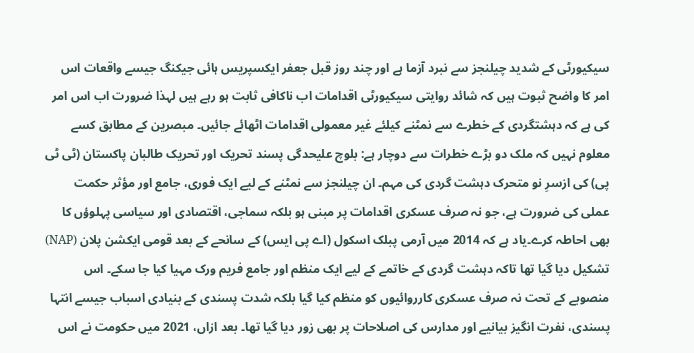سیکیورٹی کے شدید چیلنجز سے نبرد آزما ہے اور چند روز قبل جعفر ایکسپریس ہائی جیکنگ جیسے واقعات اس امر کا واضح ثبوت ہیں کہ شائد روایتی سیکیورٹی اقدامات اب ناکافی ثابت ہو رہے ہیں لہذا ضرورت اب اس امر کی ہے کہ دہشتگردی کے خطرے سے نمٹنے کیلئے غیر معمولی اقدامات اٹھائے جائیں۔ مبصرین کے مطابق کسے معلوم نہیں کہ ملک دو بڑے خطرات سے دوچار ہے: بلوچ علیحدگی پسند تحریک اور تحریک طالبان پاکستان (ٹی ٹی پی) کی ازسرِ نو متحرک دہشت گردی کی مہم۔ ان چیلنجز سے نمٹنے کے لیے ایک فوری، جامع اور مؤثر حکمت عملی کی ضرورت ہے، جو نہ صرف عسکری اقدامات پر مبنی ہو بلکہ سماجی، اقتصادی اور سیاسی پہلوؤں کا بھی احاطہ کرے۔یاد ہے کہ 2014 میں آرمی پبلک اسکول (اے پی ایس) کے سانحے کے بعد قومی ایکشن پلان (NAP) تشکیل دیا گیا تھا تاکہ دہشت گردی کے خاتمے کے لیے ایک منظم اور جامع فریم ورک مہیا کیا جا سکے۔ اس منصوبے کے تحت نہ صرف عسکری کارروائیوں کو منظم کیا گیا بلکہ شدت پسندی کے بنیادی اسباب جیسے انتہا پسندی، نفرت انگیز بیانیے اور مدارس کی اصلاحات پر بھی زور دیا گیا تھا۔ بعد ازاں، 2021 میں حکومت نے اس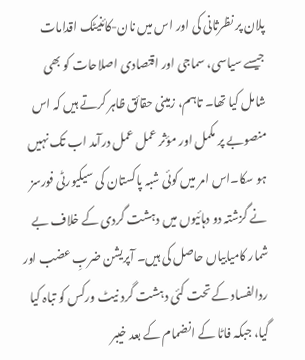پلان پر نظرثانی کی اور اس میں نان-کائنیٹک اقدامات جیسے سیاسی، سماجی اور اقتصادی اصلاحات کو بھی شامل کیا تھا۔ تاہم، زمینی حقائق ظاہر کرتے ہیں کہ اس منصوبے پر مکمل اور مؤثر عمل عمل درآمد اب تک نہیں ہو سکا۔اس امر میں کوئی شبہ پاکستان کی سیکیورٹی فورسز نے گزشتہ دو دہائیوں میں دہشت گردی کے خلاف بے شمار کامیابیاں حاصل کی ہیں۔ آپریشن ضربِ عضب اور ردالفساد کے تحت کئی دہشت گرد نیٹ ورکس کو تباہ کیا گیا، جبکہ فاٹا کے انضمام کے بعد خیبر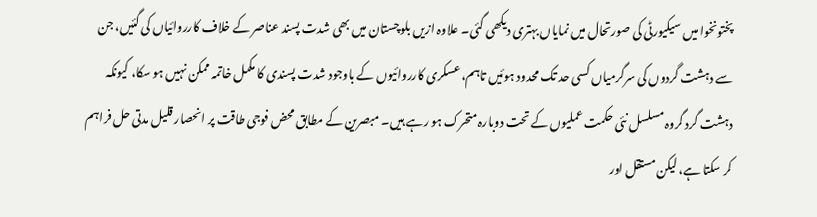پختونخوا میں سیکیورٹی کی صورتحال میں نمایاں بہتری دیکھی گئی۔ علاوہ ازیں بلوچستان میں بھی شدت پسند عناصر کے خلاف کارروائیاں کی گئیں، جن سے دہشت گردوں کی سرگرمیاں کسی حد تک محدود ہوئیں تاہم، عسکری کارروائیوں کے باوجود شدت پسندی کا مکمل خاتمہ ممکن نہیں ہو سکا، کیونکہ دہشت گرد گروہ مسلسل نئی حکمت عملیوں کے تحت دوبارہ متحرک ہو رہے ہیں۔ مبصرین کے مطابق محض فوجی طاقت پر انحصار قلیل مدتی حل فراہم کر سکتا ہے، لیکن مستقل اور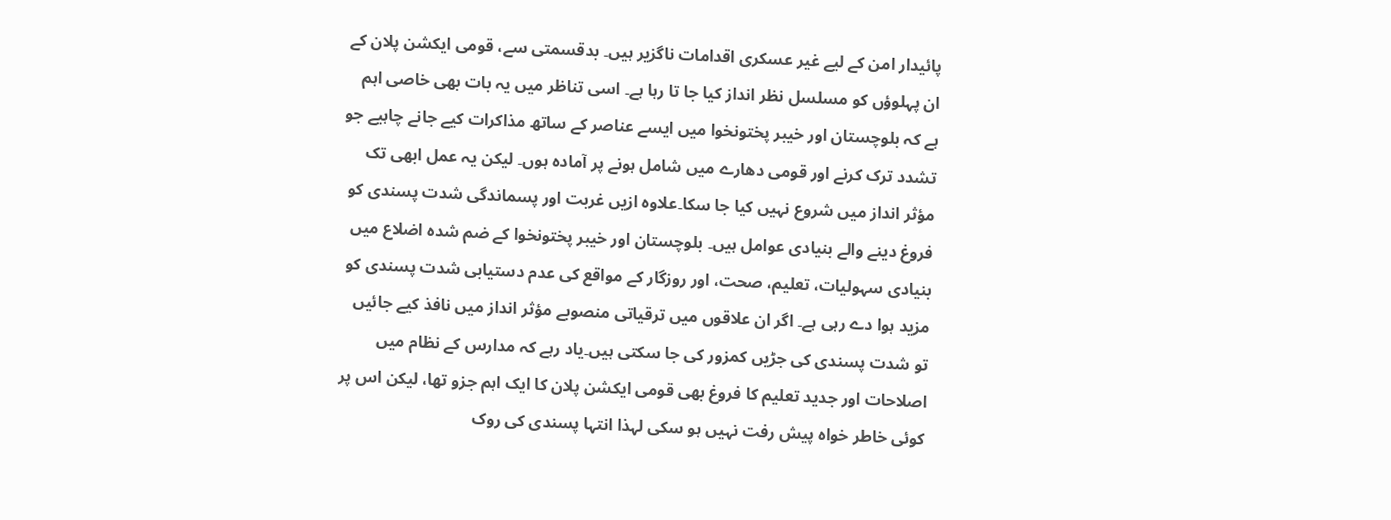پائیدار امن کے لیے غیر عسکری اقدامات ناگزیر ہیں۔ بدقسمتی سے، قومی ایکشن پلان کے ان پہلوؤں کو مسلسل نظر انداز کیا جا تا رہا ہے۔ اسی تناظر میں یہ بات بھی خاصی اہم ہے کہ بلوچستان اور خیبر پختونخوا میں ایسے عناصر کے ساتھ مذاکرات کیے جانے چاہیے جو تشدد ترک کرنے اور قومی دھارے میں شامل ہونے پر آمادہ ہوں۔ لیکن یہ عمل ابھی تک مؤثر انداز میں شروع نہیں کیا جا سکا۔علاوہ ازیں غربت اور پسماندگی شدت پسندی کو فروغ دینے والے بنیادی عوامل ہیں۔ بلوچستان اور خیبر پختونخوا کے ضم شدہ اضلاع میں بنیادی سہولیات، تعلیم، صحت، اور روزگار کے مواقع کی عدم دستیابی شدت پسندی کو مزید ہوا دے رہی ہے۔ اگر ان علاقوں میں ترقیاتی منصوبے مؤثر انداز میں نافذ کیے جائیں تو شدت پسندی کی جڑیں کمزور کی جا سکتی ہیں۔یاد رہے کہ مدارس کے نظام میں اصلاحات اور جدید تعلیم کا فروغ بھی قومی ایکشن پلان کا ایک اہم جزو تھا، لیکن اس پر کوئی خاطر خواہ پیش رفت نہیں ہو سکی لہذا انتہا پسندی کی روک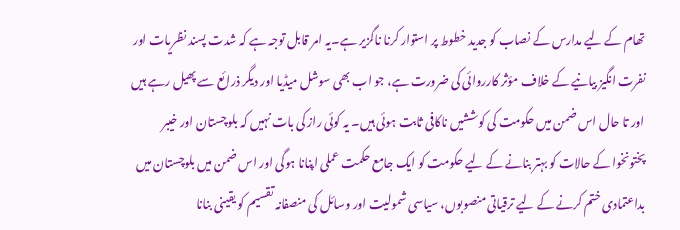تھام کے لیے مدارس کے نصاب کو جدید خطوط پر استوار کرنا ناگزیر ہے۔یہ امر قابل توجہ ہے کہ شدت پسند نظریات اور نفرت انگیز بیانیے کے خلاف مؤثر کارروائی کی ضرورت ہے، جو اب بھی سوشل میڈیا اور دیگر ذرائع سے پھیل رہے ہیں اور تا حال اس ضمن میں حکومت کی کوششیں ناکافی ثابت ہوئی ہیں۔ یہ کوئی راز کی بات نہیں کہ بلوچستان اور خیبر پختونخوا کے حالات کو بہتر بنانے کے لیے حکومت کو ایک جامع حکمت عملی اپنانا ہوگی اور اس ضمن میں بلوچستان میں بداعتمادی ختم کرنے کے لیے ترقیاتی منصوبوں، سیاسی شمولیت اور وسائل کی منصفانہ تقسیم کو یقینی بنانا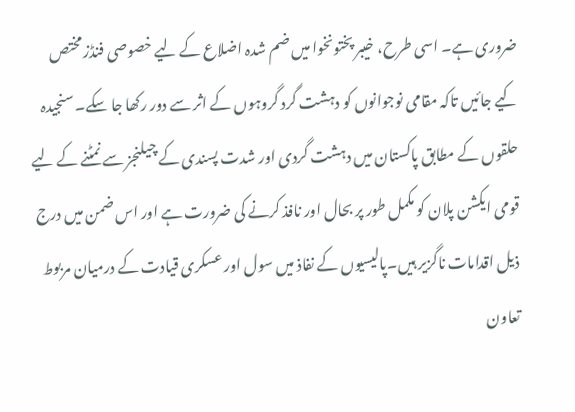ضروری ہے۔ اسی طرح، خیبر پختونخوا میں ضم شدہ اضلاع کے لیے خصوصی فنڈز مختص کیے جائیں تاکہ مقامی نوجوانوں کو دہشت گرد گروہوں کے اثر سے دور رکھا جا سکے۔ سنجیدہ حلقوں کے مطابق پاکستان میں دہشت گردی اور شدت پسندی کے چیلنجز سے نمٹنے کے لیے قومی ایکشن پلان کو مکمل طور پر بحال اور نافذ کرنے کی ضرورت ہے اور اس ضمن میں درج ذیل اقدامات ناگزیر ہیں۔پالیسیوں کے نفاذ میں سول اور عسکری قیادت کے درمیان مربوط تعاون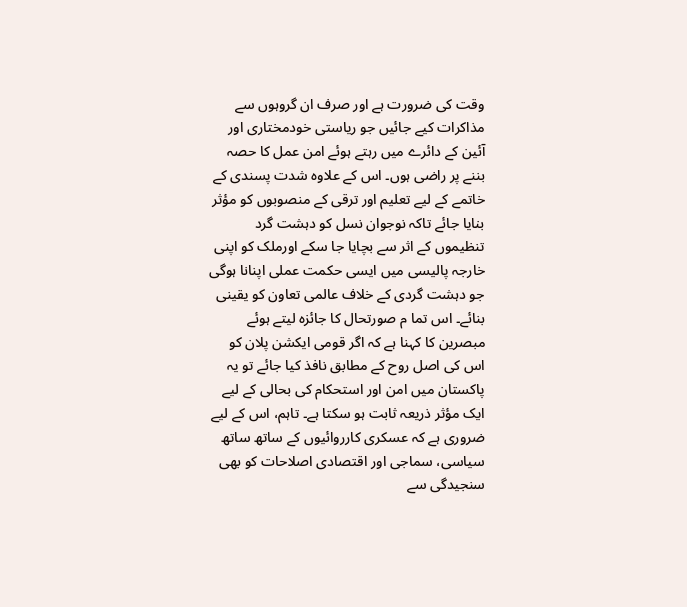وقت کی ضرورت ہے اور صرف ان گروہوں سے مذاکرات کیے جائیں جو ریاستی خودمختاری اور آئین کے دائرے میں رہتے ہوئے امن عمل کا حصہ بننے پر راضی ہوں۔ اس کے علاوہ شدت پسندی کے خاتمے کے لیے تعلیم اور ترقی کے منصوبوں کو مؤثر بنایا جائے تاکہ نوجوان نسل کو دہشت گرد تنظیموں کے اثر سے بچایا جا سکے اورملک کو اپنی خارجہ پالیسی میں ایسی حکمت عملی اپنانا ہوگی جو دہشت گردی کے خلاف عالمی تعاون کو یقینی بنائے۔ اس تما م صورتحال کا جائزہ لیتے ہوئے مبصرین کا کہنا ہے کہ اگر قومی ایکشن پلان کو اس کی اصل روح کے مطابق نافذ کیا جائے تو یہ پاکستان میں امن اور استحکام کی بحالی کے لیے ایک مؤثر ذریعہ ثابت ہو سکتا ہے۔ تاہم، اس کے لیے ضروری ہے کہ عسکری کارروائیوں کے ساتھ ساتھ سیاسی، سماجی اور اقتصادی اصلاحات کو بھی سنجیدگی سے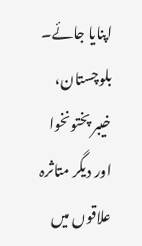اپنایا جائے۔ بلوچستان، خیبر پختونخوا اور دیگر متاثرہ علاقوں میں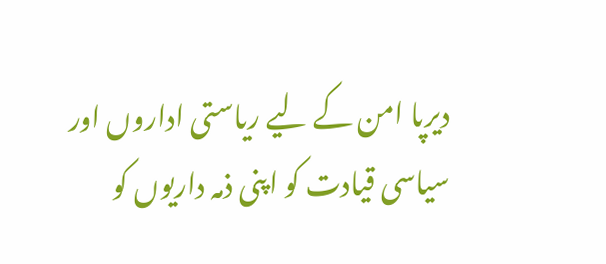دیرپا امن کے لیے ریاستی اداروں اور سیاسی قیادت کو اپنی ذمہ داریوں کو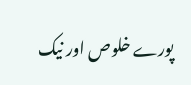پورے خلوص اور نیک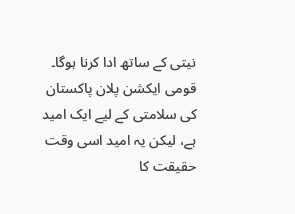نیتی کے ساتھ ادا کرنا ہوگا۔ قومی ایکشن پلان پاکستان کی سلامتی کے لیے ایک امید ہے، لیکن یہ امید اسی وقت حقیقت کا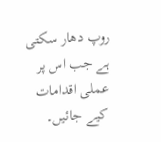روپ دھار سکتی ہے جب اس پر عملی اقدامات کیے جائیں۔